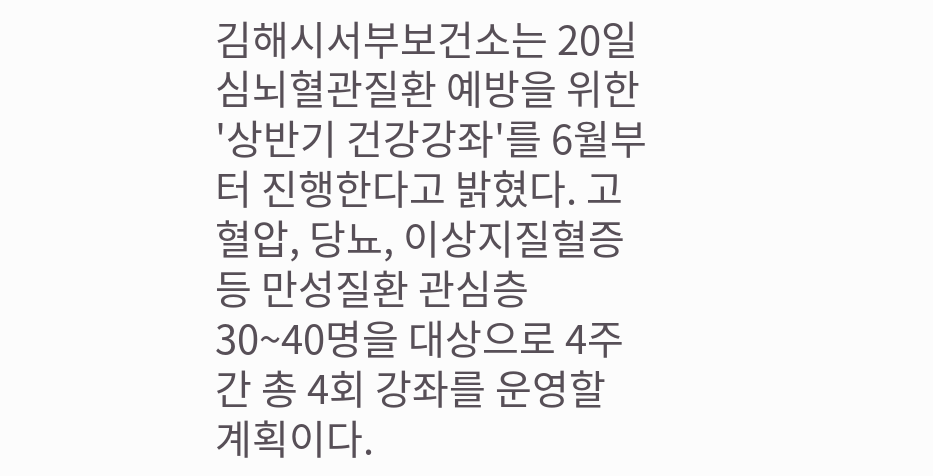김해시서부보건소는 20일 심뇌혈관질환 예방을 위한 '상반기 건강강좌'를 6월부터 진행한다고 밝혔다. 고혈압, 당뇨, 이상지질혈증 등 만성질환 관심층 30~40명을 대상으로 4주간 총 4회 강좌를 운영할 계획이다.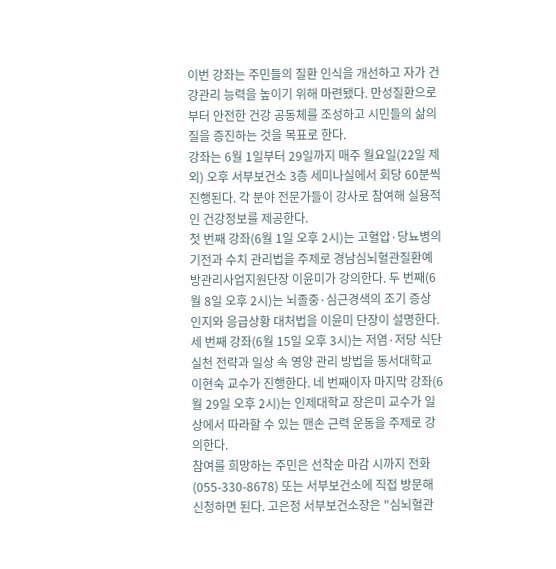이번 강좌는 주민들의 질환 인식을 개선하고 자가 건강관리 능력을 높이기 위해 마련됐다. 만성질환으로부터 안전한 건강 공동체를 조성하고 시민들의 삶의 질을 증진하는 것을 목표로 한다.
강좌는 6월 1일부터 29일까지 매주 월요일(22일 제외) 오후 서부보건소 3층 세미나실에서 회당 60분씩 진행된다. 각 분야 전문가들이 강사로 참여해 실용적인 건강정보를 제공한다.
첫 번째 강좌(6월 1일 오후 2시)는 고혈압·당뇨병의 기전과 수치 관리법을 주제로 경남심뇌혈관질환예방관리사업지원단장 이윤미가 강의한다. 두 번째(6월 8일 오후 2시)는 뇌졸중·심근경색의 조기 증상 인지와 응급상황 대처법을 이윤미 단장이 설명한다.
세 번째 강좌(6월 15일 오후 3시)는 저염·저당 식단 실천 전략과 일상 속 영양 관리 방법을 동서대학교 이현숙 교수가 진행한다. 네 번째이자 마지막 강좌(6월 29일 오후 2시)는 인제대학교 장은미 교수가 일상에서 따라할 수 있는 맨손 근력 운동을 주제로 강의한다.
참여를 희망하는 주민은 선착순 마감 시까지 전화(055-330-8678) 또는 서부보건소에 직접 방문해 신청하면 된다. 고은정 서부보건소장은 "심뇌혈관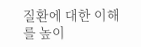질환에 대한 이해를 높이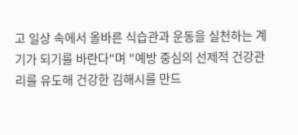고 일상 속에서 올바른 식습관과 운동을 실천하는 계기가 되기를 바란다"며 "예방 중심의 선제적 건강관리를 유도해 건강한 김해시를 만드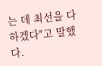는 데 최선을 다하겠다"고 말했다.